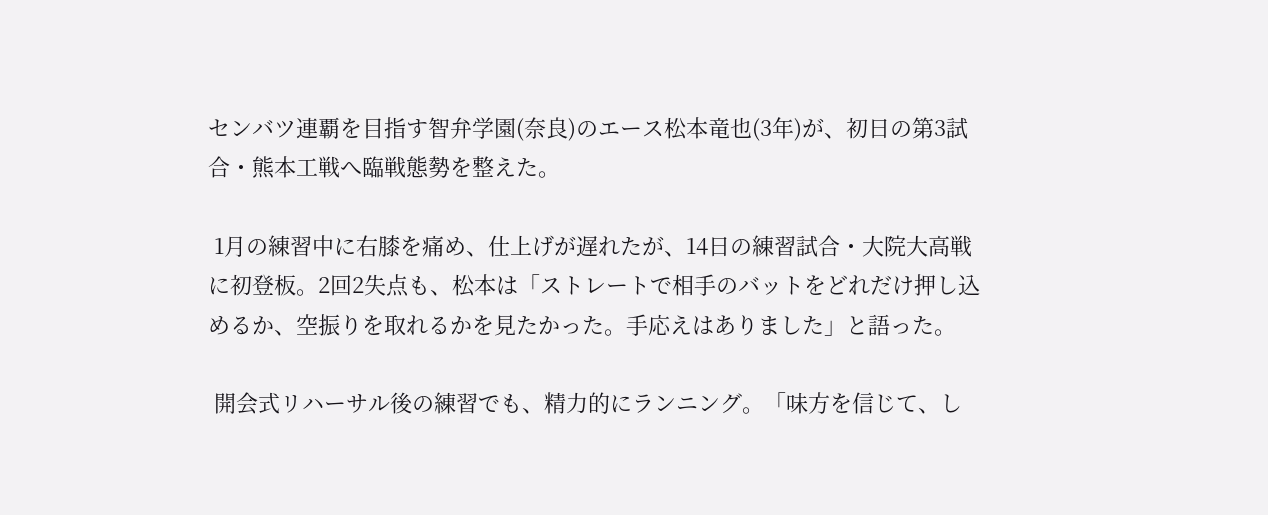センバツ連覇を目指す智弁学園(奈良)のエース松本竜也(3年)が、初日の第3試合・熊本工戦へ臨戦態勢を整えた。

 1月の練習中に右膝を痛め、仕上げが遅れたが、14日の練習試合・大院大高戦に初登板。2回2失点も、松本は「ストレートで相手のバットをどれだけ押し込めるか、空振りを取れるかを見たかった。手応えはありました」と語った。

 開会式リハーサル後の練習でも、精力的にランニング。「味方を信じて、し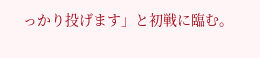っかり投げます」と初戦に臨む。